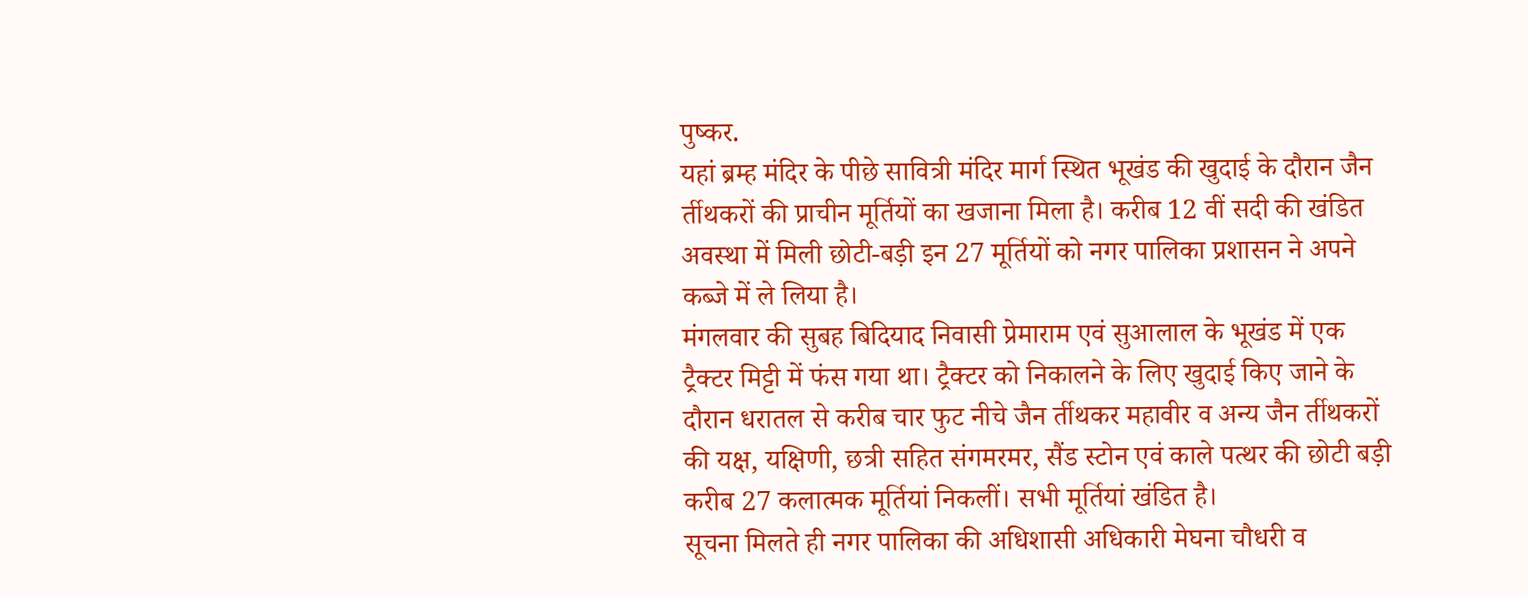पुष्कर.
यहां ब्रम्ह मंदिर के पीछे सावित्री मंदिर मार्ग स्थित भूखंड की खुदाई के दौरान जैन र्तीथकरों की प्राचीन मूर्तियों का खजाना मिला है। करीब 12 वीं सदी की खंडित अवस्था में मिली छोटी-बड़ी इन 27 मूर्तियों को नगर पालिका प्रशासन ने अपने कब्जे में ले लिया है।
मंगलवार की सुबह बिदियाद निवासी प्रेमाराम एवं सुआलाल के भूखंड में एक ट्रैक्टर मिट्टी में फंस गया था। ट्रैक्टर को निकालने के लिए खुदाई किए जाने के दौरान धरातल से करीब चार फुट नीचे जैन र्तीथकर महावीर व अन्य जैन र्तीथकरों की यक्ष, यक्षिणी, छत्री सहित संगमरमर, सैंड स्टोन एवं काले पत्थर की छोटी बड़ी करीब 27 कलात्मक मूर्तियां निकलीं। सभी मूर्तियां खंडित है।
सूचना मिलते ही नगर पालिका की अधिशासी अधिकारी मेघना चौधरी व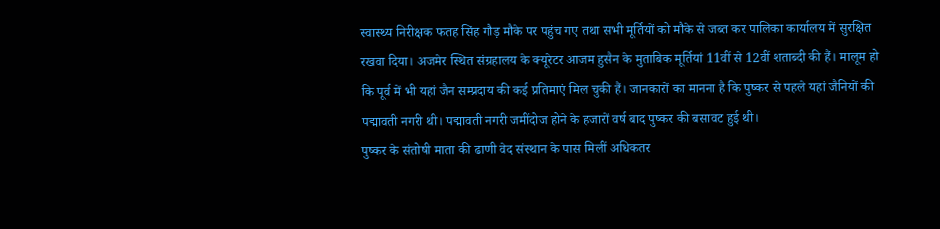स्वास्थ्य निरीक्षक फतह सिंह गौड़ मौके पर पहुंच गए तथा सभी मूर्तियों को मौके से जब्त कर पालिका कार्यालय में सुरक्षित रखवा दिया। अजमेर स्थित संग्रहालय के क्यूरेटर आजम हुसैन के मुताबिक मूर्तियां 11वीं से 12वीं शताब्दी की हैं। मालूम हो कि पूर्व में भी यहां जैन सम्प्रदाय की कई प्रतिमाएं मिल चुकी हैं। जानकारों का मानना है कि पुष्कर से पहले यहां जैनियों की पद्मावती नगरी थी। पद्मावती नगरी जमींदोज होने के हजारों वर्ष बाद पुष्कर की बसावट हुई थी।
पुष्कर के संतोषी माता की ढाणी वेद संस्थान के पास मिलीं अधिकतर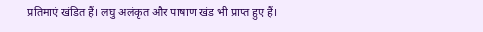प्रतिमाएं खंडित हैं। लघु अलंकृत और पाषाण खंड भी प्राप्त हुए हैं।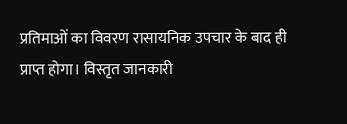प्रतिमाओं का विवरण रासायनिक उपचार के बाद ही प्राप्त होगा। विस्तृत जानकारी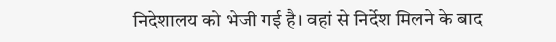निदेशालय को भेजी गई है। वहां से निर्देश मिलने के बाद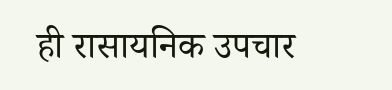ही रासायनिक उपचार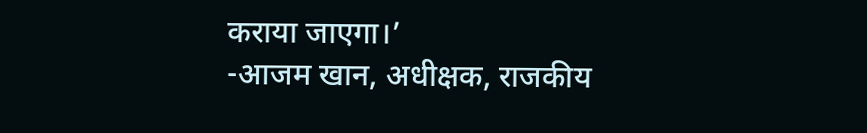कराया जाएगा।’
-आजम खान, अधीक्षक, राजकीय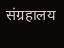संग्रहालय